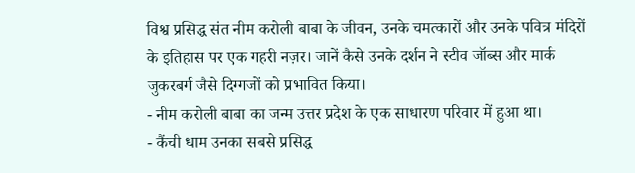विश्व प्रसिद्ध संत नीम करोली बाबा के जीवन, उनके चमत्कारों और उनके पवित्र मंदिरों के इतिहास पर एक गहरी नज़र। जानें कैसे उनके दर्शन ने स्टीव जॉब्स और मार्क जुकरबर्ग जैसे दिग्गजों को प्रभावित किया।
- नीम करोली बाबा का जन्म उत्तर प्रदेश के एक साधारण परिवार में हुआ था।
- कैंची धाम उनका सबसे प्रसिद्ध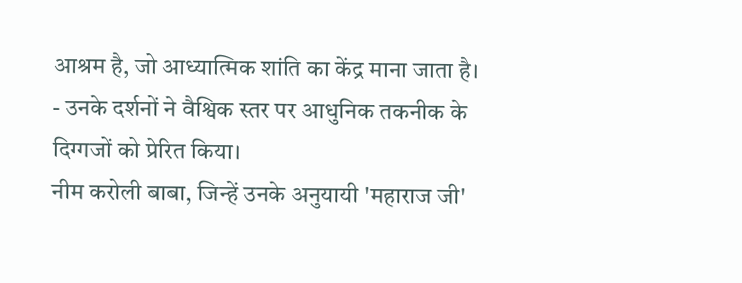आश्रम है, जो आध्यात्मिक शांति का केंद्र माना जाता है।
- उनके दर्शनों ने वैश्विक स्तर पर आधुनिक तकनीक के दिग्गजों को प्रेरित किया।
नीम करोली बाबा, जिन्हें उनके अनुयायी 'महाराज जी'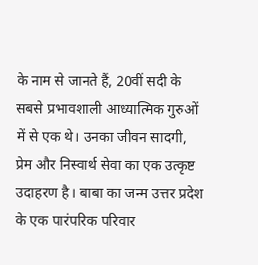के नाम से जानते हैं, 20वीं सदी के सबसे प्रभावशाली आध्यात्मिक गुरुओं में से एक थे। उनका जीवन सादगी, प्रेम और निस्वार्थ सेवा का एक उत्कृष्ट उदाहरण है। बाबा का जन्म उत्तर प्रदेश के एक पारंपरिक परिवार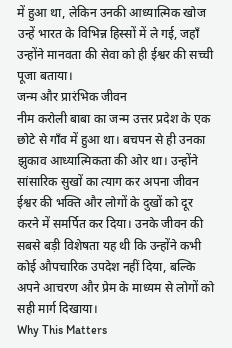में हुआ था, लेकिन उनकी आध्यात्मिक खोज उन्हें भारत के विभिन्न हिस्सों में ले गई, जहाँ उन्होंने मानवता की सेवा को ही ईश्वर की सच्ची पूजा बताया।
जन्म और प्रारंभिक जीवन
नीम करोली बाबा का जन्म उत्तर प्रदेश के एक छोटे से गाँव में हुआ था। बचपन से ही उनका झुकाव आध्यात्मिकता की ओर था। उन्होंने सांसारिक सुखों का त्याग कर अपना जीवन ईश्वर की भक्ति और लोगों के दुखों को दूर करने में समर्पित कर दिया। उनके जीवन की सबसे बड़ी विशेषता यह थी कि उन्होंने कभी कोई औपचारिक उपदेश नहीं दिया, बल्कि अपने आचरण और प्रेम के माध्यम से लोगों को सही मार्ग दिखाया।
Why This Matters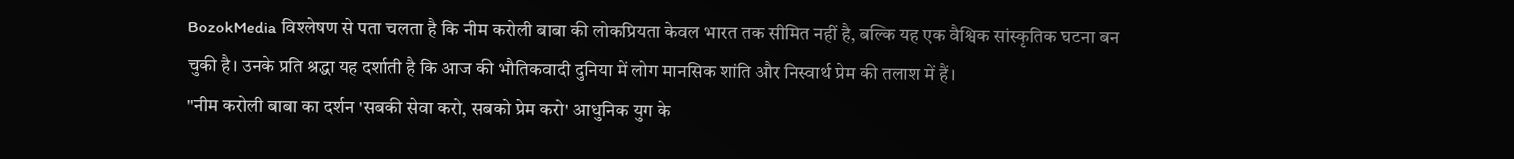BozokMedia विश्लेषण से पता चलता है कि नीम करोली बाबा की लोकप्रियता केवल भारत तक सीमित नहीं है, बल्कि यह एक वैश्विक सांस्कृतिक घटना बन चुकी है। उनके प्रति श्रद्धा यह दर्शाती है कि आज की भौतिकवादी दुनिया में लोग मानसिक शांति और निस्वार्थ प्रेम की तलाश में हैं।
"नीम करोली बाबा का दर्शन 'सबकी सेवा करो, सबको प्रेम करो' आधुनिक युग के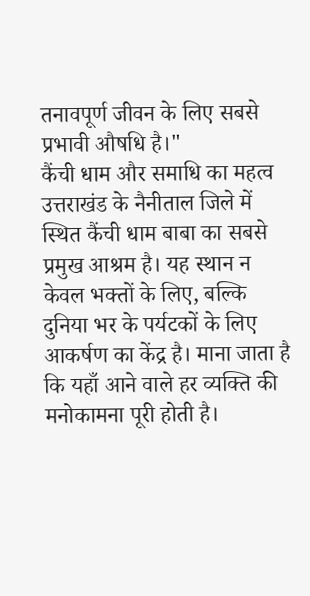तनावपूर्ण जीवन के लिए सबसे प्रभावी औषधि है।"
कैंची धाम और समाधि का महत्व
उत्तराखंड के नैनीताल जिले में स्थित कैंची धाम बाबा का सबसे प्रमुख आश्रम है। यह स्थान न केवल भक्तों के लिए, बल्कि दुनिया भर के पर्यटकों के लिए आकर्षण का केंद्र है। माना जाता है कि यहाँ आने वाले हर व्यक्ति की मनोकामना पूरी होती है।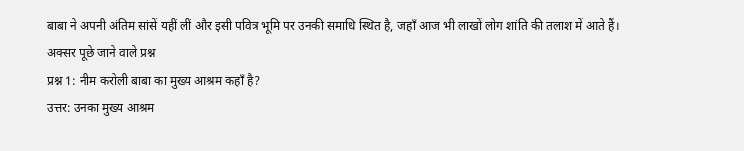बाबा ने अपनी अंतिम सांसें यहीं लीं और इसी पवित्र भूमि पर उनकी समाधि स्थित है, जहाँ आज भी लाखों लोग शांति की तलाश में आते हैं।
अक्सर पूछे जाने वाले प्रश्न
प्रश्न 1: नीम करोली बाबा का मुख्य आश्रम कहाँ है?
उत्तर: उनका मुख्य आश्रम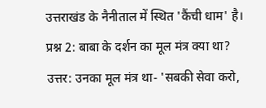उत्तराखंड के नैनीताल में स्थित 'कैंची धाम' है।
प्रश्न 2: बाबा के दर्शन का मूल मंत्र क्या था?
उत्तर: उनका मूल मंत्र था- 'सबकी सेवा करो,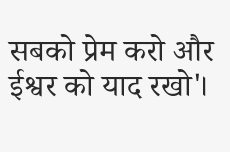सबको प्रेम करो और ईश्वर को याद रखो'।